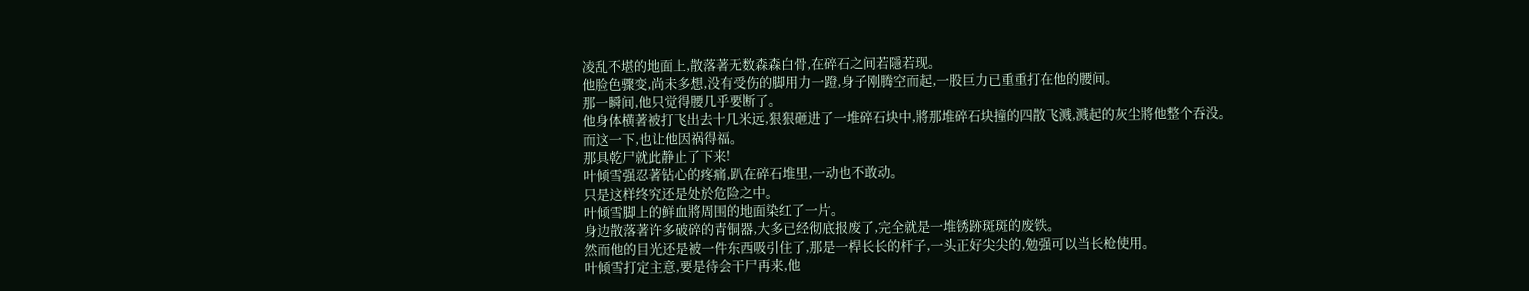凌乱不堪的地面上,散落著无数森森白骨,在碎石之间若隱若现。
他脸色骤变,尚未多想,没有受伤的脚用力一蹬,身子刚腾空而起,一股巨力已重重打在他的腰间。
那一瞬间,他只觉得腰几乎要断了。
他身体横著被打飞出去十几米远,狠狠砸进了一堆碎石块中,將那堆碎石块撞的四散飞溅,溅起的灰尘將他整个吞没。
而这一下,也让他因祸得福。
那具乾尸就此静止了下来!
叶倾雪强忍著钻心的疼痛,趴在碎石堆里,一动也不敢动。
只是这样终究还是处於危险之中。
叶倾雪脚上的鲜血將周围的地面染红了一片。
身边散落著许多破碎的青铜器,大多已经彻底报废了,完全就是一堆锈跡斑斑的废铁。
然而他的目光还是被一件东西吸引住了,那是一桿长长的杆子,一头正好尖尖的,勉强可以当长枪使用。
叶倾雪打定主意,要是待会干尸再来,他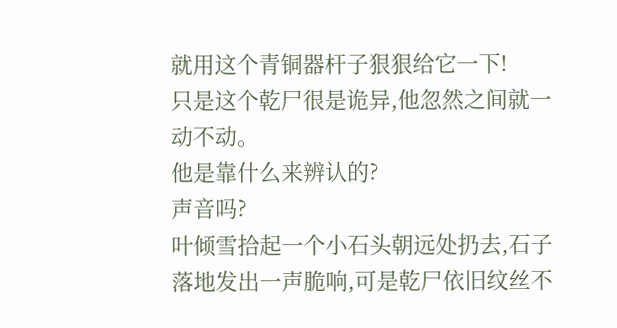就用这个青铜器杆子狠狠给它一下!
只是这个乾尸很是诡异,他忽然之间就一动不动。
他是靠什么来辨认的?
声音吗?
叶倾雪拾起一个小石头朝远处扔去,石子落地发出一声脆响,可是乾尸依旧纹丝不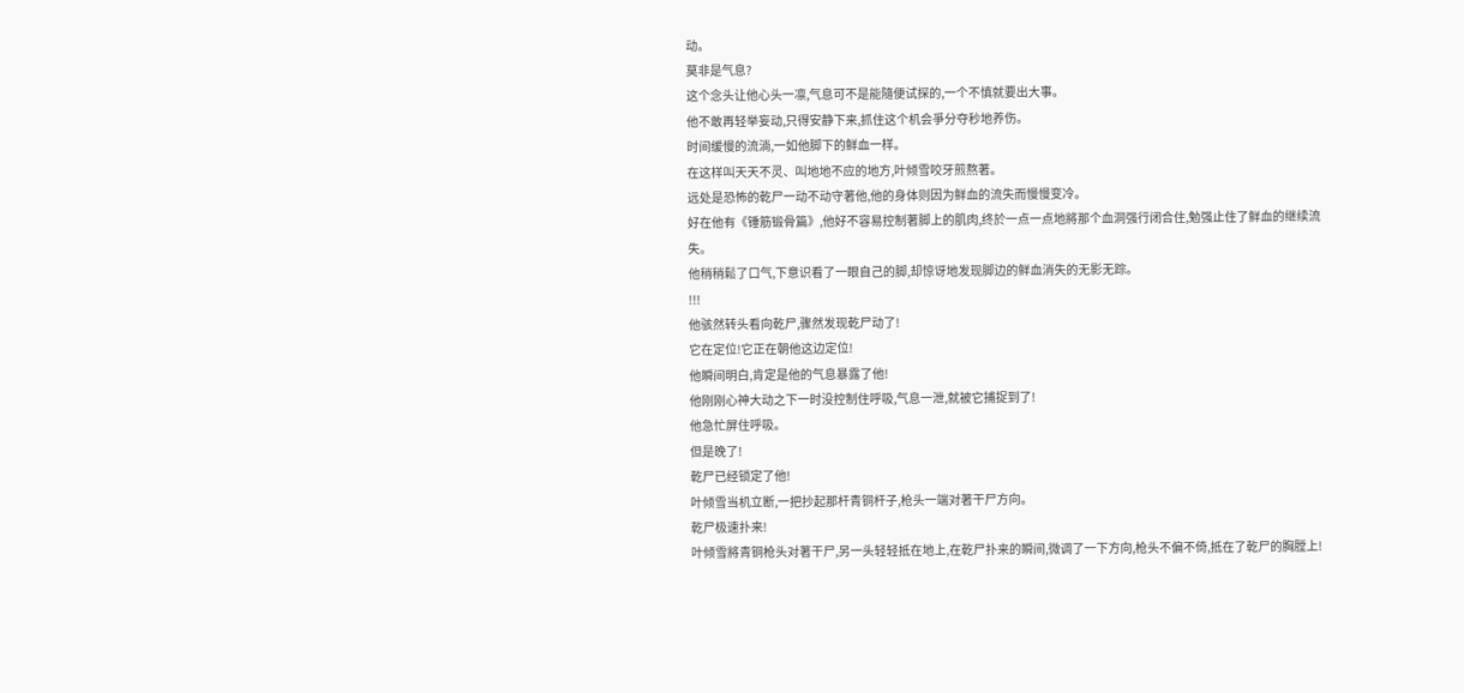动。
莫非是气息?
这个念头让他心头一凛,气息可不是能隨便试探的,一个不慎就要出大事。
他不敢再轻举妄动,只得安静下来,抓住这个机会爭分夺秒地养伤。
时间缓慢的流淌,一如他脚下的鲜血一样。
在这样叫天天不灵、叫地地不应的地方,叶倾雪咬牙煎熬著。
远处是恐怖的乾尸一动不动守著他,他的身体则因为鲜血的流失而慢慢变冷。
好在他有《锤筋锻骨篇》,他好不容易控制著脚上的肌肉,终於一点一点地將那个血洞强行闭合住,勉强止住了鲜血的继续流失。
他稍稍鬆了口气,下意识看了一眼自己的脚,却惊讶地发现脚边的鲜血消失的无影无踪。
!!!
他骇然转头看向乾尸,骤然发现乾尸动了!
它在定位!它正在朝他这边定位!
他瞬间明白,肯定是他的气息暴露了他!
他刚刚心神大动之下一时没控制住呼吸,气息一泄,就被它捕捉到了!
他急忙屏住呼吸。
但是晚了!
乾尸已经锁定了他!
叶倾雪当机立断,一把抄起那杆青铜杆子,枪头一端对著干尸方向。
乾尸极速扑来!
叶倾雪將青铜枪头对著干尸,另一头轻轻抵在地上,在乾尸扑来的瞬间,微调了一下方向,枪头不偏不倚,抵在了乾尸的胸膛上!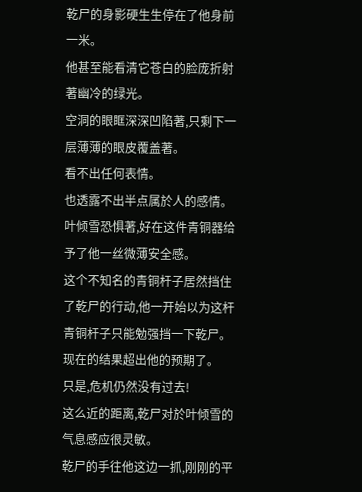乾尸的身影硬生生停在了他身前一米。
他甚至能看清它苍白的脸庞折射著幽冷的绿光。
空洞的眼眶深深凹陷著,只剩下一层薄薄的眼皮覆盖著。
看不出任何表情。
也透露不出半点属於人的感情。
叶倾雪恐惧著,好在这件青铜器给予了他一丝微薄安全感。
这个不知名的青铜杆子居然挡住了乾尸的行动,他一开始以为这杆青铜杆子只能勉强挡一下乾尸。
现在的结果超出他的预期了。
只是,危机仍然没有过去!
这么近的距离,乾尸对於叶倾雪的气息感应很灵敏。
乾尸的手往他这边一抓,刚刚的平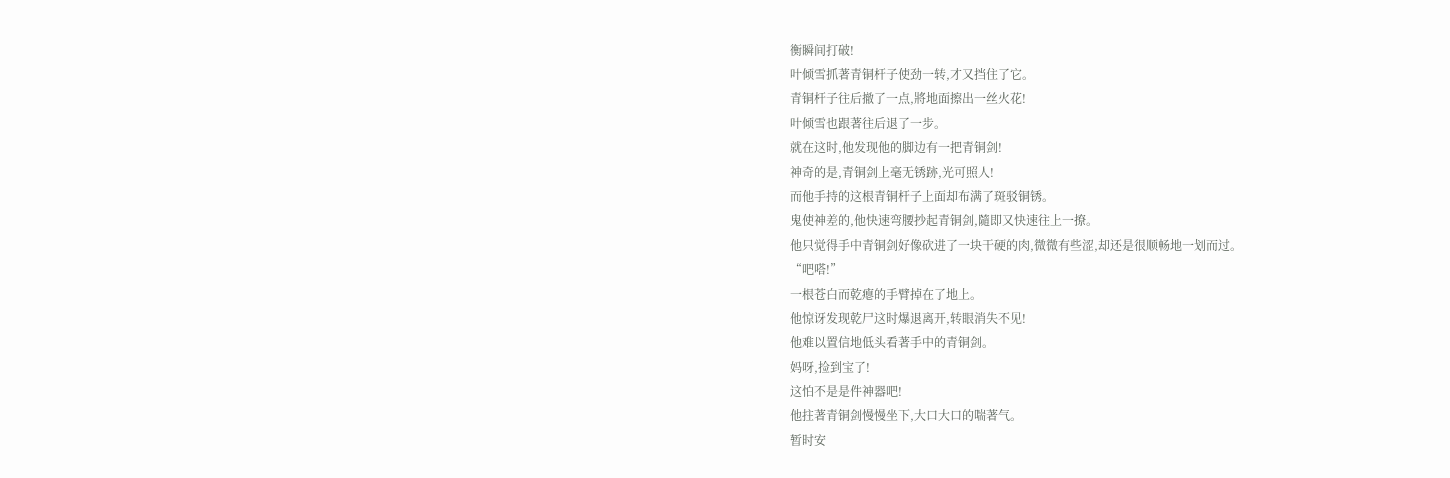衡瞬间打破!
叶倾雪抓著青铜杆子使劲一转,才又挡住了它。
青铜杆子往后撤了一点,將地面擦出一丝火花!
叶倾雪也跟著往后退了一步。
就在这时,他发现他的脚边有一把青铜剑!
神奇的是,青铜剑上毫无锈跡,光可照人!
而他手持的这根青铜杆子上面却布满了斑驳铜锈。
鬼使神差的,他快速弯腰抄起青铜剑,隨即又快速往上一撩。
他只觉得手中青铜剑好像砍进了一块干硬的肉,微微有些涩,却还是很顺畅地一划而过。
“吧嗒!”
一根苍白而乾瘪的手臂掉在了地上。
他惊讶发现乾尸这时爆退离开,转眼消失不见!
他难以置信地低头看著手中的青铜剑。
妈呀,捡到宝了!
这怕不是是件神器吧!
他拄著青铜剑慢慢坐下,大口大口的喘著气。
暂时安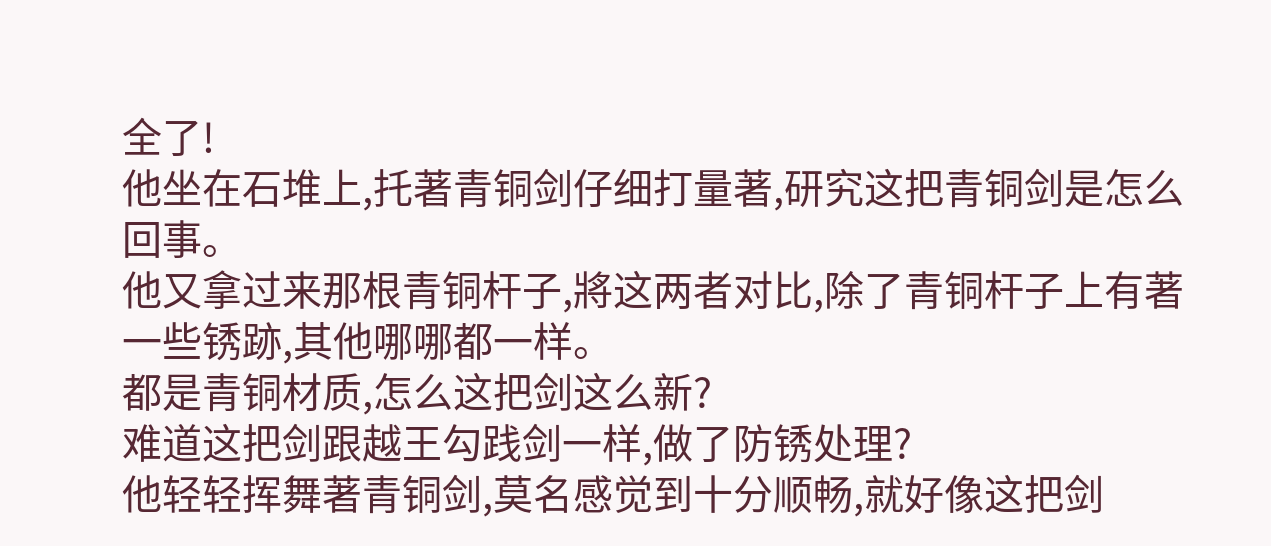全了!
他坐在石堆上,托著青铜剑仔细打量著,研究这把青铜剑是怎么回事。
他又拿过来那根青铜杆子,將这两者对比,除了青铜杆子上有著一些锈跡,其他哪哪都一样。
都是青铜材质,怎么这把剑这么新?
难道这把剑跟越王勾践剑一样,做了防锈处理?
他轻轻挥舞著青铜剑,莫名感觉到十分顺畅,就好像这把剑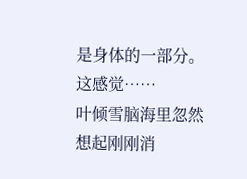是身体的一部分。
这感觉……
叶倾雪脑海里忽然想起刚刚消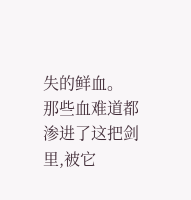失的鲜血。
那些血难道都渗进了这把剑里,被它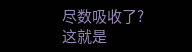尽数吸收了?
这就是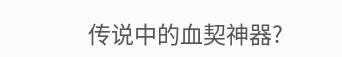传说中的血契神器?